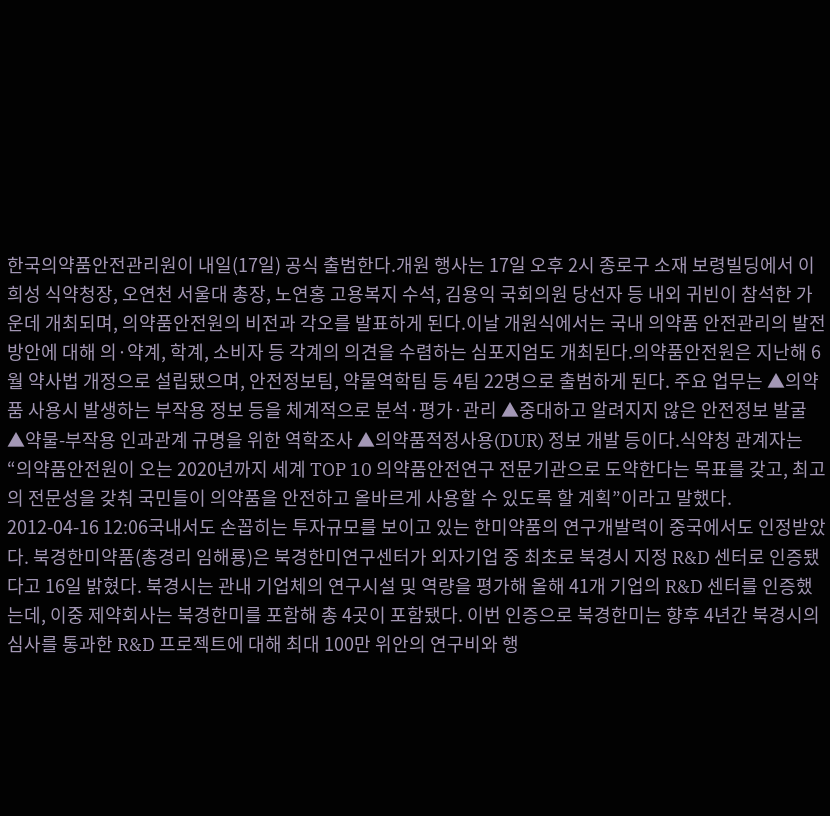한국의약품안전관리원이 내일(17일) 공식 출범한다.개원 행사는 17일 오후 2시 종로구 소재 보령빌딩에서 이희성 식약청장, 오연천 서울대 총장, 노연홍 고용복지 수석, 김용익 국회의원 당선자 등 내외 귀빈이 참석한 가운데 개최되며, 의약품안전원의 비전과 각오를 발표하게 된다.이날 개원식에서는 국내 의약품 안전관리의 발전방안에 대해 의·약계, 학계, 소비자 등 각계의 의견을 수렴하는 심포지엄도 개최된다.의약품안전원은 지난해 6월 약사법 개정으로 설립됐으며, 안전정보팀, 약물역학팀 등 4팀 22명으로 출범하게 된다. 주요 업무는 ▲의약품 사용시 발생하는 부작용 정보 등을 체계적으로 분석·평가·관리 ▲중대하고 알려지지 않은 안전정보 발굴 ▲약물-부작용 인과관계 규명을 위한 역학조사 ▲의약품적정사용(DUR) 정보 개발 등이다.식약청 관계자는 “의약품안전원이 오는 2020년까지 세계 TOP 10 의약품안전연구 전문기관으로 도약한다는 목표를 갖고, 최고의 전문성을 갖춰 국민들이 의약품을 안전하고 올바르게 사용할 수 있도록 할 계획”이라고 말했다.
2012-04-16 12:06국내서도 손꼽히는 투자규모를 보이고 있는 한미약품의 연구개발력이 중국에서도 인정받았다. 북경한미약품(총경리 임해룡)은 북경한미연구센터가 외자기업 중 최초로 북경시 지정 R&D 센터로 인증됐다고 16일 밝혔다. 북경시는 관내 기업체의 연구시설 및 역량을 평가해 올해 41개 기업의 R&D 센터를 인증했는데, 이중 제약회사는 북경한미를 포함해 총 4곳이 포함됐다. 이번 인증으로 북경한미는 향후 4년간 북경시의 심사를 통과한 R&D 프로젝트에 대해 최대 100만 위안의 연구비와 행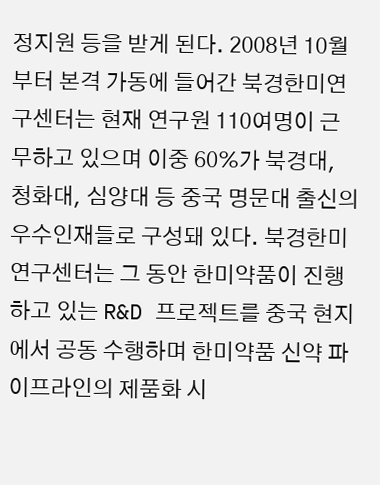정지원 등을 받게 된다. 2008년 10월부터 본격 가동에 들어간 북경한미연구센터는 현재 연구원 110여명이 근무하고 있으며 이중 60%가 북경대, 청화대, 심양대 등 중국 명문대 출신의 우수인재들로 구성돼 있다. 북경한미연구센터는 그 동안 한미약품이 진행하고 있는 R&D 프로젝트를 중국 현지에서 공동 수행하며 한미약품 신약 파이프라인의 제품화 시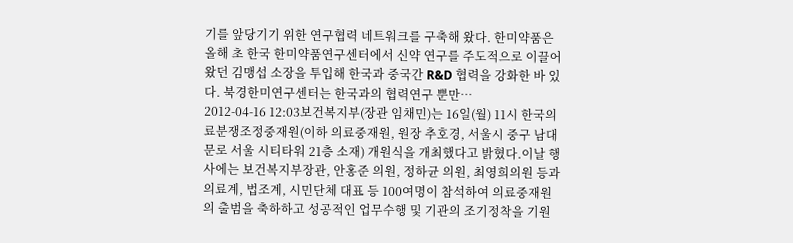기를 앞당기기 위한 연구협력 네트워크를 구축해 왔다. 한미약품은 올해 초 한국 한미약품연구센터에서 신약 연구를 주도적으로 이끌어 왔던 김맹섭 소장을 투입해 한국과 중국간 R&D 협력을 강화한 바 있다. 북경한미연구센터는 한국과의 협력연구 뿐만…
2012-04-16 12:03보건복지부(장관 임채민)는 16일(월) 11시 한국의료분쟁조정중재원(이하 의료중재원, 원장 추호경, 서울시 중구 남대문로 서울 시티타워 21층 소재) 개원식을 개최했다고 밝혔다.이날 행사에는 보건복지부장관, 안홍준 의원, 정하균 의원, 최영희의원 등과 의료계, 법조계, 시민단체 대표 등 100여명이 참석하여 의료중재원의 출범을 축하하고 성공적인 업무수행 및 기관의 조기정착을 기원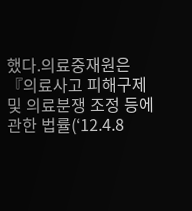했다.의료중재원은 『의료사고 피해구제 및 의료분쟁 조정 등에 관한 법률(‘12.4.8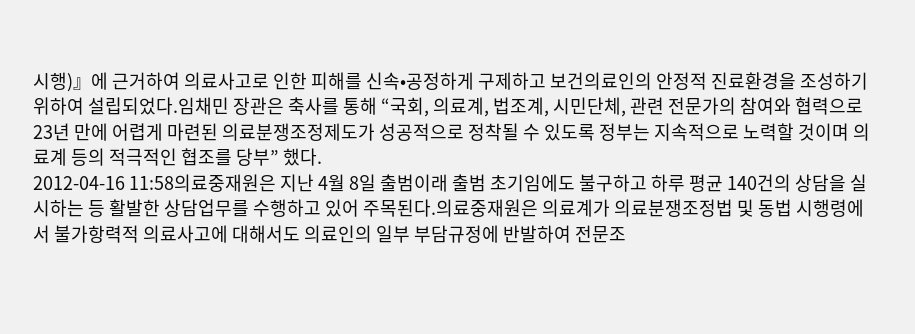시행)』에 근거하여 의료사고로 인한 피해를 신속•공정하게 구제하고 보건의료인의 안정적 진료환경을 조성하기 위하여 설립되었다.임채민 장관은 축사를 통해 “국회, 의료계, 법조계, 시민단체, 관련 전문가의 참여와 협력으로 23년 만에 어렵게 마련된 의료분쟁조정제도가 성공적으로 정착될 수 있도록 정부는 지속적으로 노력할 것이며 의료계 등의 적극적인 협조를 당부” 했다.
2012-04-16 11:58의료중재원은 지난 4월 8일 출범이래 출범 초기임에도 불구하고 하루 평균 140건의 상담을 실시하는 등 활발한 상담업무를 수행하고 있어 주목된다.의료중재원은 의료계가 의료분쟁조정법 및 동법 시행령에서 불가항력적 의료사고에 대해서도 의료인의 일부 부담규정에 반발하여 전문조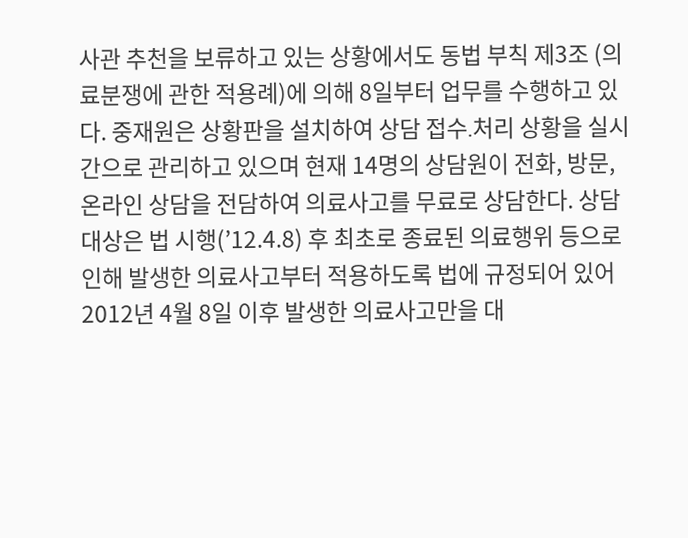사관 추천을 보류하고 있는 상황에서도 동법 부칙 제3조 (의료분쟁에 관한 적용례)에 의해 8일부터 업무를 수행하고 있다. 중재원은 상황판을 설치하여 상담 접수․처리 상황을 실시간으로 관리하고 있으며 현재 14명의 상담원이 전화, 방문, 온라인 상담을 전담하여 의료사고를 무료로 상담한다. 상담대상은 법 시행(’12.4.8) 후 최초로 종료된 의료행위 등으로 인해 발생한 의료사고부터 적용하도록 법에 규정되어 있어 2012년 4월 8일 이후 발생한 의료사고만을 대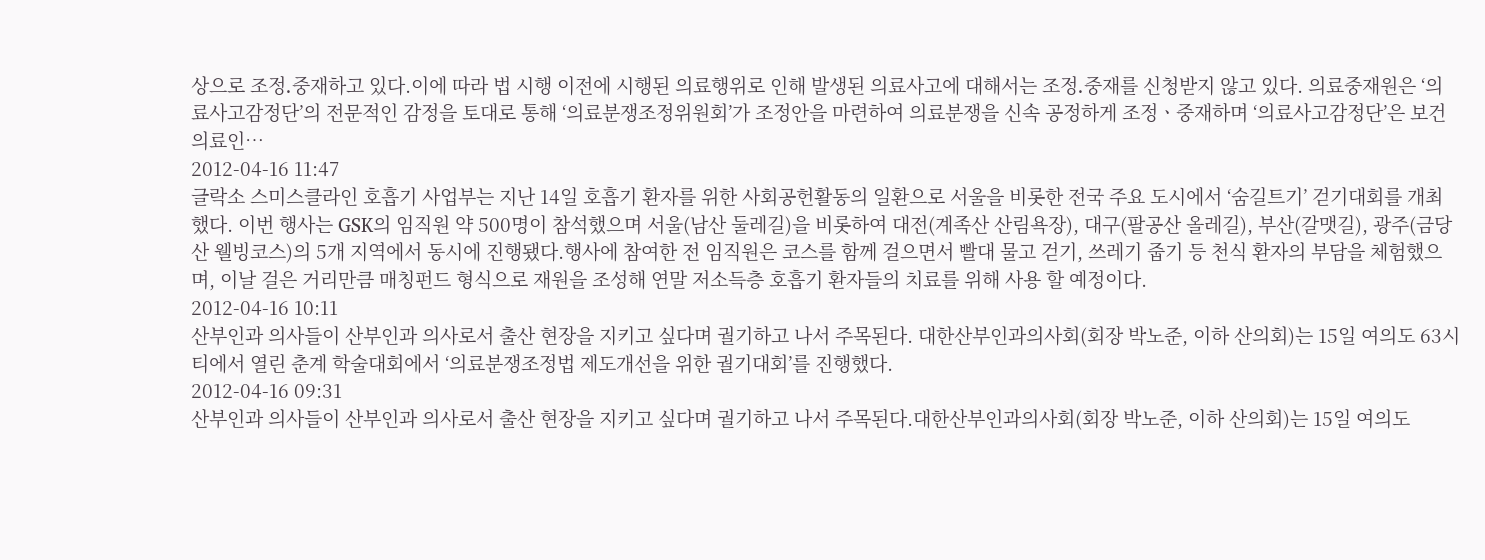상으로 조정․중재하고 있다.이에 따라 법 시행 이전에 시행된 의료행위로 인해 발생된 의료사고에 대해서는 조정․중재를 신청받지 않고 있다. 의료중재원은 ‘의료사고감정단’의 전문적인 감정을 토대로 통해 ‘의료분쟁조정위원회’가 조정안을 마련하여 의료분쟁을 신속 공정하게 조정ㆍ중재하며 ‘의료사고감정단’은 보건의료인…
2012-04-16 11:47
글락소 스미스클라인 호흡기 사업부는 지난 14일 호흡기 환자를 위한 사회공헌활동의 일환으로 서울을 비롯한 전국 주요 도시에서 ‘숨길트기’ 걷기대회를 개최했다. 이번 행사는 GSK의 임직원 약 500명이 참석했으며 서울(남산 둘레길)을 비롯하여 대전(계족산 산림욕장), 대구(팔공산 올레길), 부산(갈맷길), 광주(금당산 웰빙코스)의 5개 지역에서 동시에 진행됐다.행사에 참여한 전 임직원은 코스를 함께 걸으면서 빨대 물고 걷기, 쓰레기 줍기 등 천식 환자의 부담을 체험했으며, 이날 걸은 거리만큼 매칭펀드 형식으로 재원을 조성해 연말 저소득층 호흡기 환자들의 치료를 위해 사용 할 예정이다.
2012-04-16 10:11
산부인과 의사들이 산부인과 의사로서 출산 현장을 지키고 싶다며 궐기하고 나서 주목된다. 대한산부인과의사회(회장 박노준, 이하 산의회)는 15일 여의도 63시티에서 열린 춘계 학술대회에서 ‘의료분쟁조정법 제도개선을 위한 궐기대회’를 진행했다.
2012-04-16 09:31
산부인과 의사들이 산부인과 의사로서 출산 현장을 지키고 싶다며 궐기하고 나서 주목된다.대한산부인과의사회(회장 박노준, 이하 산의회)는 15일 여의도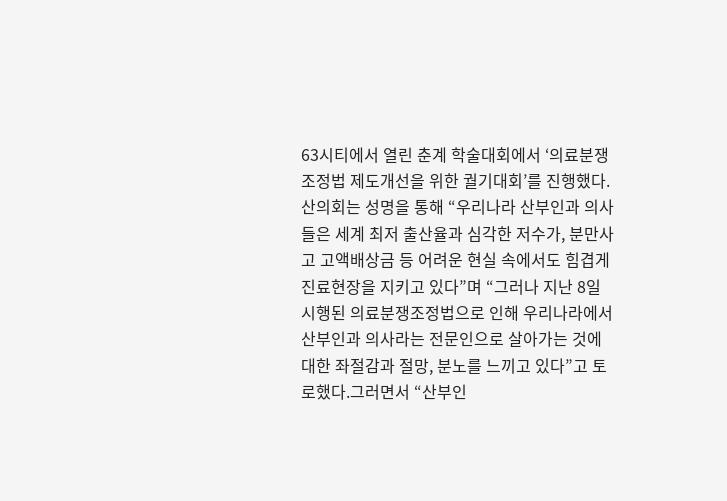63시티에서 열린 춘계 학술대회에서 ‘의료분쟁조정법 제도개선을 위한 궐기대회’를 진행했다.산의회는 성명을 통해 “우리나라 산부인과 의사들은 세계 최저 출산율과 심각한 저수가, 분만사고 고액배상금 등 어려운 현실 속에서도 힘겹게 진료현장을 지키고 있다”며 “그러나 지난 8일 시행된 의료분쟁조정법으로 인해 우리나라에서 산부인과 의사라는 전문인으로 살아가는 것에 대한 좌절감과 절망, 분노를 느끼고 있다”고 토로했다.그러면서 “산부인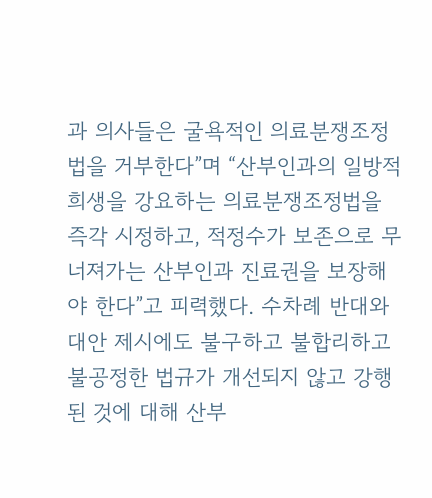과 의사들은 굴욕적인 의료분쟁조정법을 거부한다”며 “산부인과의 일방적 희생을 강요하는 의료분쟁조정법을 즉각 시정하고, 적정수가 보존으로 무너져가는 산부인과 진료권을 보장해야 한다”고 피력했다. 수차례 반대와 대안 제시에도 불구하고 불합리하고 불공정한 법규가 개선되지 않고 강행된 것에 대해 산부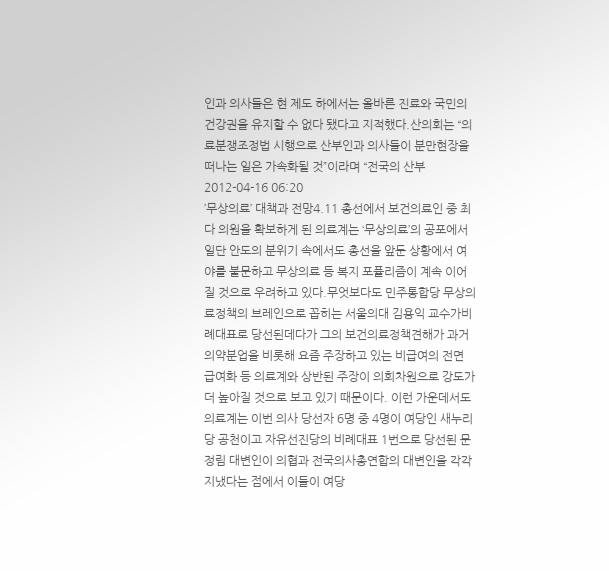인과 의사들은 현 제도 하에서는 올바른 진료와 국민의 건강권을 유지할 수 없다 됐다고 지적했다.산의회는 “의료분쟁조정법 시행으로 산부인과 의사들이 분만현장을 떠나는 일은 가속화될 것”이라며 “전국의 산부
2012-04-16 06:20
’무상의료’ 대책과 전망4.11 총선에서 보건의료인 중 최다 의원을 확보하게 된 의료계는 ‘무상의료’의 공포에서 일단 안도의 분위기 속에서도 총선을 앞둔 상황에서 여야를 불문하고 무상의료 등 복지 포퓰리즘이 계속 이어질 것으로 우려하고 있다.무엇보다도 민주통합당 무상의료정책의 브레인으로 꼽히는 서울의대 김용익 교수가비례대표로 당선된데다가 그의 보건의료정책견해가 과거 의약분업을 비롯해 요즘 주장하고 있는 비급여의 전면 급여화 등 의료계와 상반된 주장이 의회차원으로 강도가 더 높아질 것으로 보고 있기 때문이다. 이런 가운데서도 의료계는 이번 의사 당선자 6명 중 4명이 여당인 새누리당 공천이고 자유선진당의 비례대표 1번으로 당선된 문정림 대변인이 의협과 전국의사총연합의 대변인을 각각 지냈다는 점에서 이들이 여당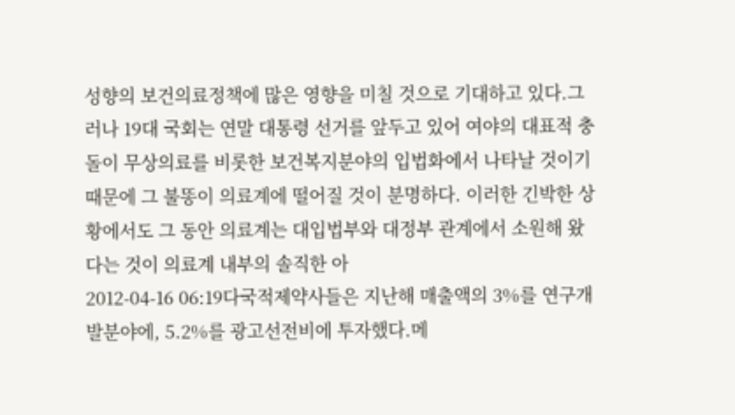성향의 보건의료정책에 많은 영향을 미칠 것으로 기대하고 있다.그러나 19대 국회는 연말 대통령 선거를 앞두고 있어 여야의 대표적 충돌이 무상의료를 비롯한 보건복지분야의 입법화에서 나타날 것이기 때문에 그 불똥이 의료계에 떨어질 것이 분명하다. 이러한 긴박한 상황에서도 그 동안 의료계는 대입법부와 대정부 관계에서 소원해 왔다는 것이 의료계 내부의 솔직한 아
2012-04-16 06:19다국적제약사들은 지난해 매출액의 3%를 연구개발분야에, 5.2%를 광고선전비에 투자했다.메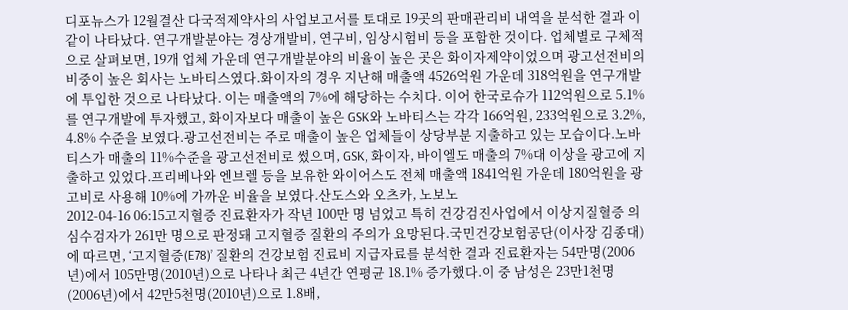디포뉴스가 12월결산 다국적제약사의 사업보고서를 토대로 19곳의 판매관리비 내역을 분석한 결과 이같이 나타났다. 연구개발분야는 경상개발비, 연구비, 임상시험비 등을 포함한 것이다. 업체별로 구체적으로 살펴보면, 19개 업체 가운데 연구개발분야의 비율이 높은 곳은 화이자제약이었으며 광고선전비의 비중이 높은 회사는 노바티스였다.화이자의 경우 지난해 매출액 4526억원 가운데 318억원을 연구개발에 투입한 것으로 나타났다. 이는 매출액의 7%에 해당하는 수치다. 이어 한국로슈가 112억원으로 5.1%를 연구개발에 투자했고, 화이자보다 매출이 높은 GSK와 노바티스는 각각 166억원, 233억원으로 3.2%, 4.8% 수준을 보였다.광고선전비는 주로 매출이 높은 업체들이 상당부분 지출하고 있는 모습이다.노바티스가 매출의 11%수준을 광고선전비로 썼으며, GSK, 화이자, 바이엘도 매출의 7%대 이상을 광고에 지출하고 있었다.프리베나와 엔브렐 등을 보유한 와이어스도 전체 매출액 1841억원 가운데 180억원을 광고비로 사용해 10%에 가까운 비율을 보였다.산도스와 오츠카, 노보노
2012-04-16 06:15고지혈증 진료환자가 작년 100만 명 넘었고 특히 건강검진사업에서 이상지질혈증 의심수검자가 261만 명으로 판정돼 고지혈증 질환의 주의가 요망된다.국민건강보험공단(이사장 김종대)에 따르면, ‘고지혈증(E78)’ 질환의 건강보험 진료비 지급자료를 분석한 결과 진료환자는 54만명(2006년)에서 105만명(2010년)으로 나타나 최근 4년간 연평균 18.1% 증가했다.이 중 남성은 23만1천명(2006년)에서 42만5천명(2010년)으로 1.8배,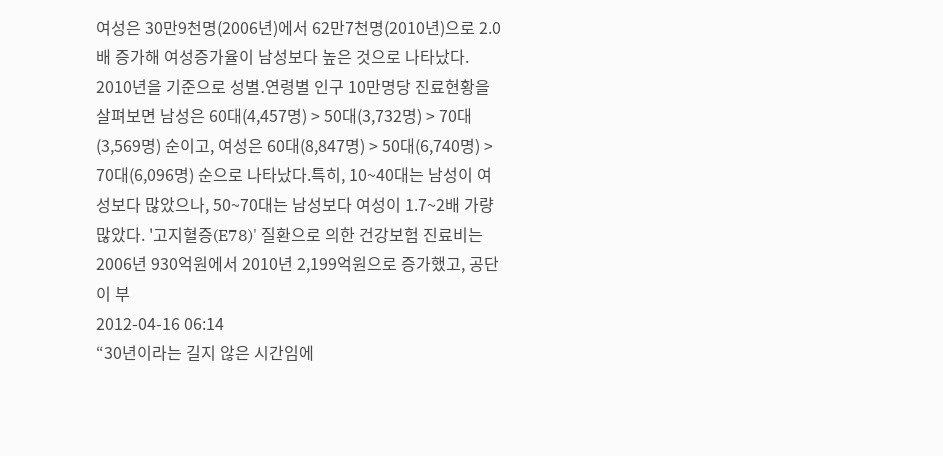여성은 30만9천명(2006년)에서 62만7천명(2010년)으로 2.0배 증가해 여성증가율이 남성보다 높은 것으로 나타났다. 2010년을 기준으로 성별․연령별 인구 10만명당 진료현황을 살펴보면 남성은 60대(4,457명) > 50대(3,732명) > 70대(3,569명) 순이고, 여성은 60대(8,847명) > 50대(6,740명) > 70대(6,096명) 순으로 나타났다.특히, 10~40대는 남성이 여성보다 많았으나, 50~70대는 남성보다 여성이 1.7~2배 가량 많았다. '고지혈증(E78)' 질환으로 의한 건강보험 진료비는 2006년 930억원에서 2010년 2,199억원으로 증가했고, 공단이 부
2012-04-16 06:14
“30년이라는 길지 않은 시간임에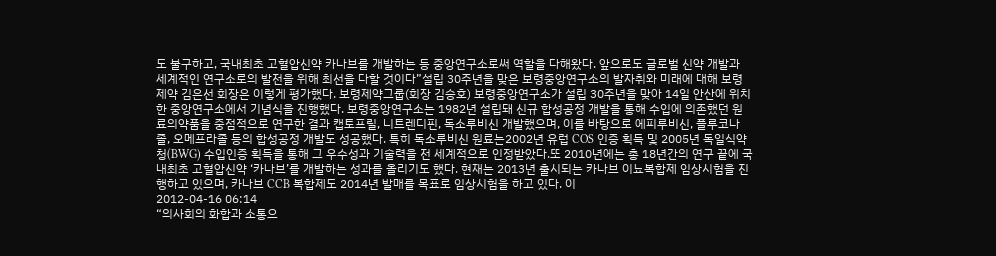도 불구하고, 국내최초 고혈압신약 카나브를 개발하는 등 중앙연구소로써 역할을 다해왔다. 앞으로도 글로벌 신약 개발과 세계적인 연구소로의 발전을 위해 최선을 다할 것이다”설립 30주년을 맞은 보령중앙연구소의 발자취와 미래에 대해 보령제약 김은선 회장은 이렇게 평가했다. 보령제약그룹(회장 김승호) 보령중앙연구소가 설립 30주년을 맞아 14일 안산에 위치한 중앙연구소에서 기념식을 진행했다. 보령중앙연구소는 1982년 설립돼 신규 합성공정 개발을 통해 수입에 의존했던 원료의약품을 중점적으로 연구한 결과 캡토프릴, 니트렌디핀, 독소루비신 개발했으며, 이를 바탕으로 에피루비신, 플루코나졸, 오메프라졸 등의 합성공정 개발도 성공했다. 특히 독소루비신 원료는2002년 유럽 COS 인증 획득 및 2005년 독일식약청(BWG) 수입인증 획득을 통해 그 우수성과 기술력을 전 세계적으로 인정받았다.또 2010년에는 총 18년간의 연구 끝에 국내최초 고혈압신약 ‘카나브’를 개발하는 성과를 올리기도 했다. 현재는 2013년 출시되는 카나브 이뇨복합제 임상시험을 진행하고 있으며, 카나브 CCB 복합제도 2014년 발매를 목표로 임상시험을 하고 있다. 이
2012-04-16 06:14
“의사회의 화합과 소통으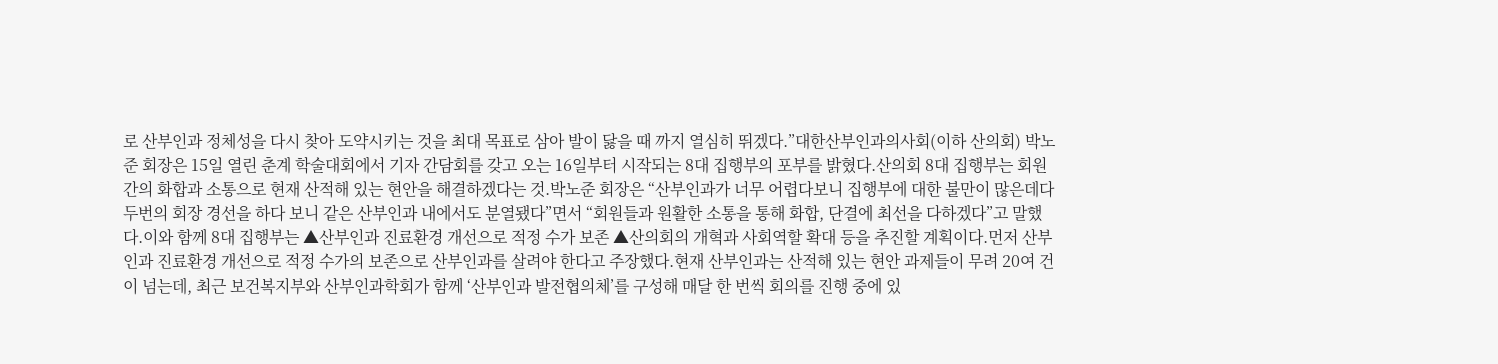로 산부인과 정체성을 다시 찾아 도약시키는 것을 최대 목표로 삼아 발이 닳을 때 까지 열심히 뛰겠다.”대한산부인과의사회(이하 산의회) 박노준 회장은 15일 열린 춘계 학술대회에서 기자 간담회를 갖고 오는 16일부터 시작되는 8대 집행부의 포부를 밝혔다.산의회 8대 집행부는 회원 간의 화합과 소통으로 현재 산적해 있는 현안을 해결하겠다는 것.박노준 회장은 “산부인과가 너무 어렵다보니 집행부에 대한 불만이 많은데다 두번의 회장 경선을 하다 보니 같은 산부인과 내에서도 분열됐다”면서 “회원들과 원활한 소통을 통해 화합, 단결에 최선을 다하겠다”고 말했다.이와 함께 8대 집행부는 ▲산부인과 진료환경 개선으로 적정 수가 보존 ▲산의회의 개혁과 사회역할 확대 등을 추진할 계획이다.먼저 산부인과 진료환경 개선으로 적정 수가의 보존으로 산부인과를 살려야 한다고 주장했다.현재 산부인과는 산적해 있는 현안 과제들이 무려 20여 건이 넘는데, 최근 보건복지부와 산부인과학회가 함께 ‘산부인과 발전협의체’를 구성해 매달 한 번씩 회의를 진행 중에 있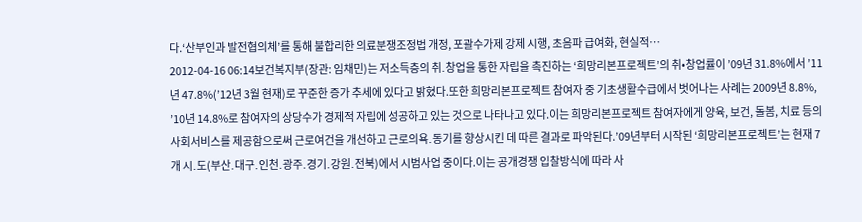다.‘산부인과 발전협의체’를 통해 불합리한 의료분쟁조정법 개정, 포괄수가제 강제 시행, 초음파 급여화, 현실적…
2012-04-16 06:14보건복지부(장관: 임채민)는 저소득층의 취․창업을 통한 자립을 촉진하는 ‘희망리본프로젝트’의 취•창업률이 ’09년 31.8%에서 ’11년 47.8%(’12년 3월 현재)로 꾸준한 증가 추세에 있다고 밝혔다.또한 희망리본프로젝트 참여자 중 기초생활수급에서 벗어나는 사례는 2009년 8.8%, ’10년 14.8%로 참여자의 상당수가 경제적 자립에 성공하고 있는 것으로 나타나고 있다.이는 희망리본프로젝트 참여자에게 양육, 보건, 돌봄, 치료 등의 사회서비스를 제공함으로써 근로여건을 개선하고 근로의욕․동기를 향상시킨 데 따른 결과로 파악된다.’09년부터 시작된 ‘희망리본프로젝트’는 현재 7개 시․도(부산․대구․인천․광주․경기․강원․전북)에서 시범사업 중이다.이는 공개경쟁 입찰방식에 따라 사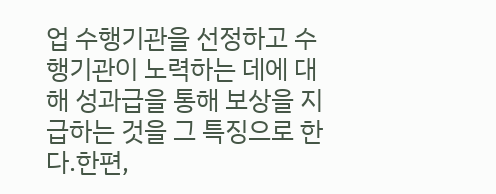업 수행기관을 선정하고 수행기관이 노력하는 데에 대해 성과급을 통해 보상을 지급하는 것을 그 특징으로 한다.한편,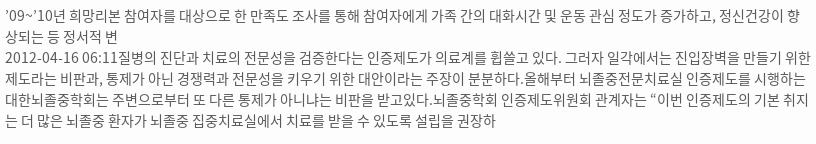’09~’10년 희망리본 참여자를 대상으로 한 만족도 조사를 통해 참여자에게 가족 간의 대화시간 및 운동 관심 정도가 증가하고, 정신건강이 향상되는 등 정서적 변
2012-04-16 06:11질병의 진단과 치료의 전문성을 검증한다는 인증제도가 의료계를 휩쓸고 있다. 그러자 일각에서는 진입장벽을 만들기 위한 제도라는 비판과, 통제가 아닌 경쟁력과 전문성을 키우기 위한 대안이라는 주장이 분분하다.올해부터 뇌졸중전문치료실 인증제도를 시행하는 대한뇌졸중학회는 주변으로부터 또 다른 통제가 아니냐는 비판을 받고있다.뇌졸중학회 인증제도위원회 관계자는 “이번 인증제도의 기본 취지는 더 많은 뇌졸중 환자가 뇌졸중 집중치료실에서 치료를 받을 수 있도록 설립을 권장하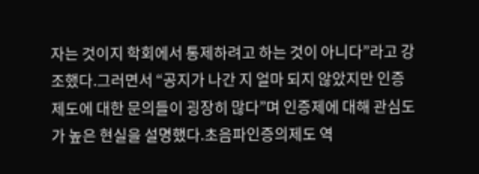자는 것이지 학회에서 통제하려고 하는 것이 아니다”라고 강조했다.그러면서 “공지가 나간 지 얼마 되지 않았지만 인증제도에 대한 문의들이 굉장히 많다”며 인증제에 대해 관심도가 높은 현실을 설명했다.초음파인증의제도 역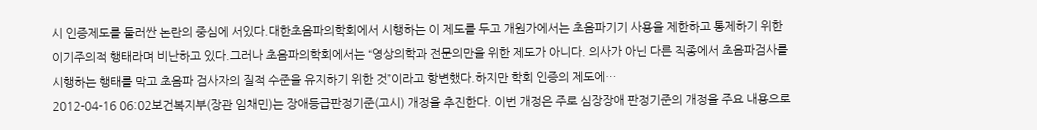시 인증제도를 둘러싼 논란의 중심에 서있다.대한초음파의학회에서 시행하는 이 제도를 두고 개원가에서는 초음파기기 사용을 제한하고 통제하기 위한 이기주의적 행태라며 비난하고 있다.그러나 초음파의학회에서는 “영상의학과 전문의만을 위한 제도가 아니다. 의사가 아닌 다른 직종에서 초음파검사를 시행하는 행태를 막고 초음파 검사자의 질적 수준을 유지하기 위한 것”이라고 항변했다.하지만 학회 인증의 제도에…
2012-04-16 06:02보건복지부(장관 임채민)는 장애등급판정기준(고시) 개정을 추진한다. 이번 개정은 주로 심장장애 판정기준의 개정을 주요 내용으로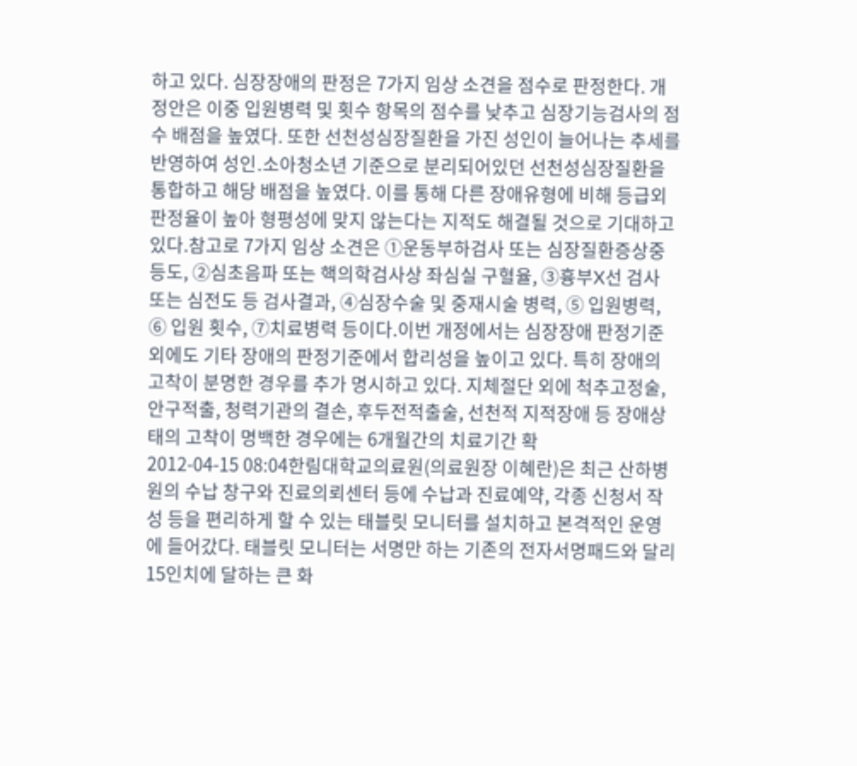하고 있다. 심장장애의 판정은 7가지 임상 소견을 점수로 판정한다. 개정안은 이중 입원병력 및 횟수 항목의 점수를 낮추고 심장기능검사의 점수 배점을 높였다. 또한 선천성심장질환을 가진 성인이 늘어나는 추세를 반영하여 성인․소아청소년 기준으로 분리되어있던 선천성심장질환을 통합하고 해당 배점을 높였다. 이를 통해 다른 장애유형에 비해 등급외 판정율이 높아 형평성에 맞지 않는다는 지적도 해결될 것으로 기대하고 있다.참고로 7가지 임상 소견은 ①운동부하검사 또는 심장질환증상중등도, ②심초음파 또는 핵의학검사상 좌심실 구혈율, ③흉부X선 검사 또는 심전도 등 검사결과, ④심장수술 및 중재시술 병력, ⑤ 입원병력, ⑥ 입원 횟수, ⑦치료병력 등이다.이번 개정에서는 심장장애 판정기준 외에도 기타 장애의 판정기준에서 합리성을 높이고 있다. 특히 장애의 고착이 분명한 경우를 추가 명시하고 있다. 지체절단 외에 척추고정술, 안구적출, 청력기관의 결손, 후두전적출술, 선천적 지적장애 등 장애상태의 고착이 명백한 경우에는 6개월간의 치료기간 확
2012-04-15 08:04한림대학교의료원(의료원장 이혜란)은 최근 산하병원의 수납 창구와 진료의뢰센터 등에 수납과 진료예약, 각종 신청서 작성 등을 편리하게 할 수 있는 태블릿 모니터를 설치하고 본격적인 운영에 들어갔다. 태블릿 모니터는 서명만 하는 기존의 전자서명패드와 달리 15인치에 달하는 큰 화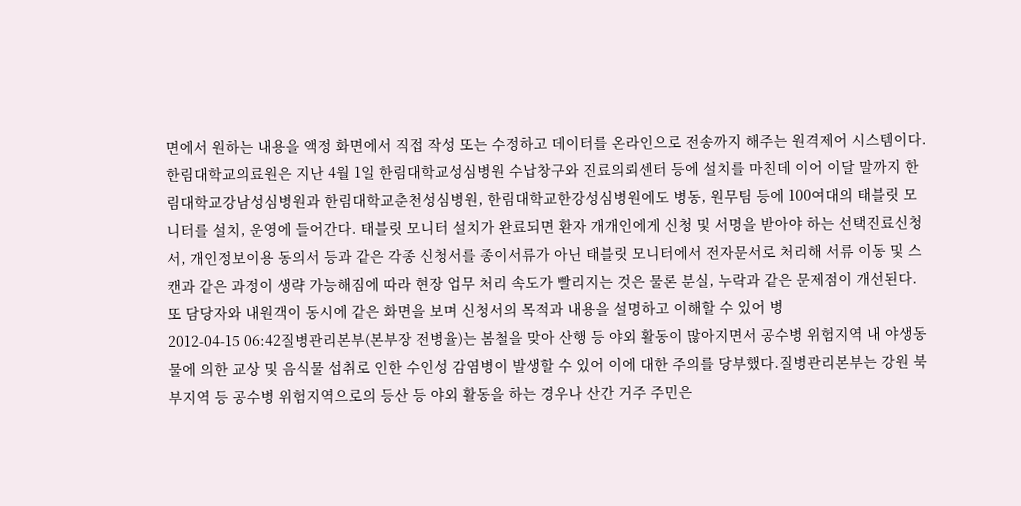면에서 원하는 내용을 액정 화면에서 직접 작성 또는 수정하고 데이터를 온라인으로 전송까지 해주는 원격제어 시스템이다. 한림대학교의료원은 지난 4월 1일 한림대학교성심병원 수납창구와 진료의뢰센터 등에 설치를 마친데 이어 이달 말까지 한림대학교강남성심병원과 한림대학교춘천성심병원, 한림대학교한강성심병원에도 병동, 원무팀 등에 100여대의 태블릿 모니터를 설치, 운영에 들어간다. 태블릿 모니터 설치가 완료되면 환자 개개인에게 신청 및 서명을 받아야 하는 선택진료신청서, 개인정보이용 동의서 등과 같은 각종 신청서를 종이서류가 아닌 태블릿 모니터에서 전자문서로 처리해 서류 이동 및 스캔과 같은 과정이 생략 가능해짐에 따라 현장 업무 처리 속도가 빨리지는 것은 물론 분실, 누락과 같은 문제점이 개선된다. 또 담당자와 내원객이 동시에 같은 화면을 보며 신청서의 목적과 내용을 설명하고 이해할 수 있어 병
2012-04-15 06:42질병관리본부(본부장 전병율)는 봄철을 맞아 산행 등 야외 활동이 많아지면서 공수병 위험지역 내 야생동물에 의한 교상 및 음식물 섭취로 인한 수인성 감염병이 발생할 수 있어 이에 대한 주의를 당부했다.질병관리본부는 강원 북부지역 등 공수병 위험지역으로의 등산 등 야외 활동을 하는 경우나 산간 거주 주민은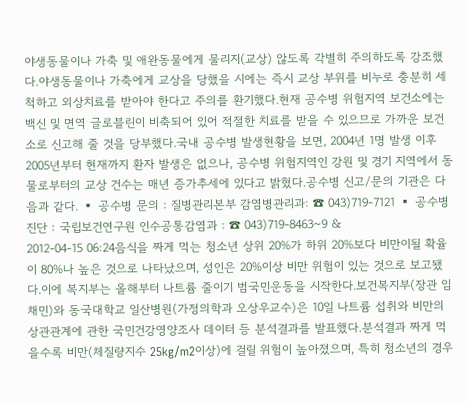야생동물이나 가축 및 애완동물에게 물리지(교상) 않도록 각별히 주의하도록 강조했다.야생동물이나 가축에게 교상을 당했을 시에는 즉시 교상 부위를 비누로 충분히 세척하고 외상치료를 받아야 한다고 주의를 환기했다.현재 공수병 위험지역 보건소에는 백신 및 면역 글로블린이 비축되어 있어 적절한 치료를 받을 수 있으므로 가까운 보건소로 신고해 줄 것을 당부했다.국내 공수병 발생현황을 보면, 2004년 1명 발생 이후 2005년부터 현재까지 환자 발생은 없으나, 공수병 위험지역인 강원 및 경기 지역에서 동물로부터의 교상 건수는 매년 증가추세에 있다고 밝혔다.공수병 신고/문의 기관은 다음과 같다. ▪ 공수병 문의 : 질병관리본부 감염병관리과: ☎ 043)719-7121 ▪ 공수병 진단 : 국립보건연구원 인수공통감염과 : ☎ 043)719-8463~9 &
2012-04-15 06:24음식을 짜게 먹는 청소년 상위 20%가 하위 20%보다 비만이될 확율이 80%나 높은 것으로 나타났으며, 성인은 20%이상 비만 위험이 있는 것으로 보고됐다.이에 복지부는 올해부터 나트륨 줄이기 범국민운동을 시작한다.보건복지부(장관 임채민)와 동국대학교 일산병원(가정의학과 오상우교수)은 10일 나트륨 섭취와 비만의 상관관계에 관한 국민건강영양조사 데이터 등 분석결과를 발표했다.분석결과 짜게 먹을수록 비만(체질량지수 25kg/m2이상)에 걸릴 위험이 높아졌으며, 특히 청소년의 경우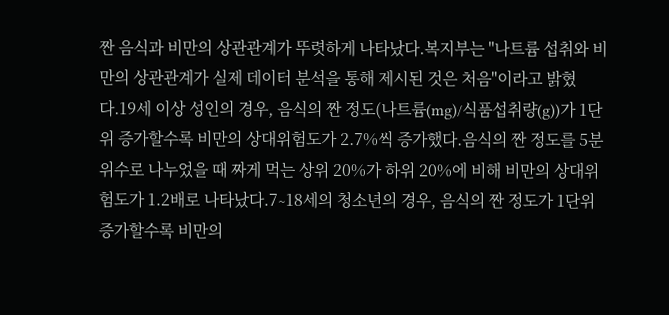짠 음식과 비만의 상관관계가 뚜렷하게 나타났다.복지부는 "나트륨 섭취와 비만의 상관관계가 실제 데이터 분석을 통해 제시된 것은 처음"이라고 밝혔다.19세 이상 성인의 경우, 음식의 짠 정도(나트륨(mg)/식품섭취량(g))가 1단위 증가할수록 비만의 상대위험도가 2.7%씩 증가했다.음식의 짠 정도를 5분위수로 나누었을 때 짜게 먹는 상위 20%가 하위 20%에 비해 비만의 상대위험도가 1.2배로 나타났다.7∼18세의 청소년의 경우, 음식의 짠 정도가 1단위 증가할수록 비만의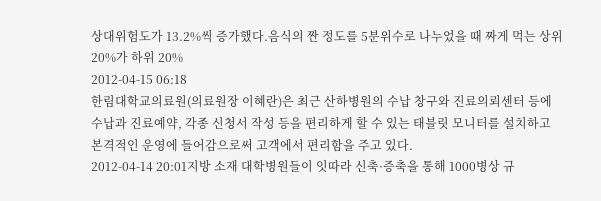상대위험도가 13.2%씩 증가했다.음식의 짠 정도를 5분위수로 나누었을 때 짜게 먹는 상위 20%가 하위 20%
2012-04-15 06:18
한림대학교의료원(의료원장 이혜란)은 최근 산하병원의 수납 창구와 진료의뢰센터 등에 수납과 진료예약, 각종 신청서 작성 등을 편리하게 할 수 있는 태블릿 모니터를 설치하고 본격적인 운영에 들어감으로써 고객에서 편리함을 주고 있다.
2012-04-14 20:01지방 소재 대학병원들이 잇따라 신축·증축을 통해 1000병상 규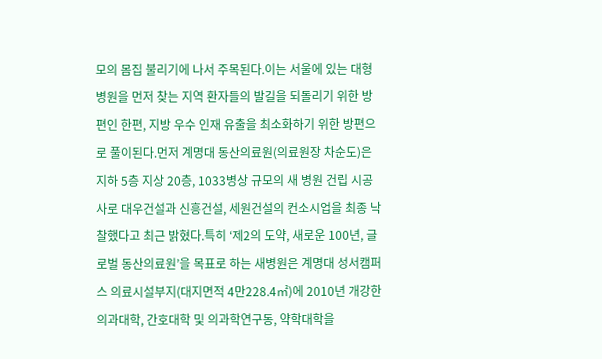모의 몸집 불리기에 나서 주목된다.이는 서울에 있는 대형병원을 먼저 찾는 지역 환자들의 발길을 되돌리기 위한 방편인 한편, 지방 우수 인재 유출을 최소화하기 위한 방편으로 풀이된다.먼저 계명대 동산의료원(의료원장 차순도)은 지하 5층 지상 20층, 1033병상 규모의 새 병원 건립 시공사로 대우건설과 신흥건설, 세원건설의 컨소시업을 최종 낙찰했다고 최근 밝혔다.특히 ‘제2의 도약, 새로운 100년, 글로벌 동산의료원’을 목표로 하는 새병원은 계명대 성서캠퍼스 의료시설부지(대지면적 4만228.4㎡)에 2010년 개강한 의과대학, 간호대학 및 의과학연구동, 약학대학을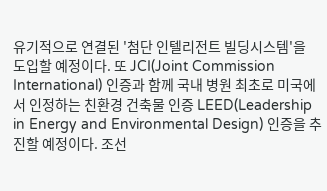유기적으로 연결된 '첨단 인텔리전트 빌딩시스템'을 도입할 예정이다. 또 JCI(Joint Commission International) 인증과 함께 국내 병원 최초로 미국에서 인정하는 친환경 건축물 인증 LEED(Leadership in Energy and Environmental Design) 인증을 추진할 예정이다. 조선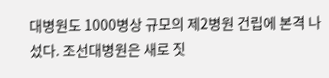대병원도 1000병상 규모의 제2병원 건립에 본격 나섰다. 조선대병원은 새로 짓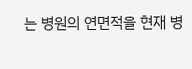는 병원의 연면적을 현재 병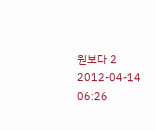원보다 2
2012-04-14 06:26